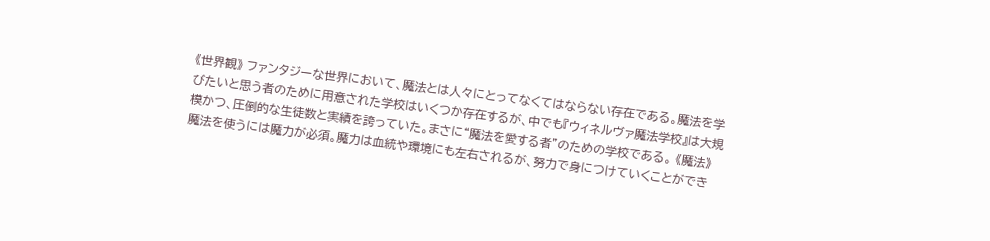《世界観》 ファンタジーな世界において、魔法とは人々にとってなくてはならない存在である。魔法を学びたいと思う者のために用意された学校はいくつか存在するが、中でも『ウィネルヴァ魔法学校』は大規模かつ、圧倒的な生徒数と実績を誇っていた。まさに“魔法を愛する者”のための学校である。 《魔法》 魔法を使うには魔力が必須。魔力は血統や環境にも左右されるが、努力で身につけていくことができ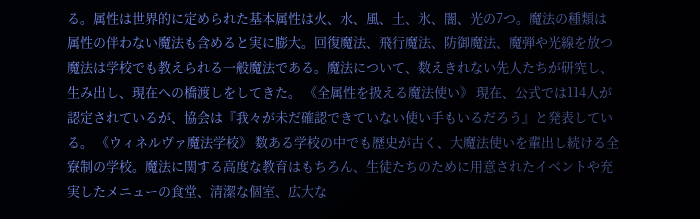る。属性は世界的に定められた基本属性は火、水、風、土、氷、闇、光の7つ。魔法の種類は属性の伴わない魔法も含めると実に膨大。回復魔法、飛行魔法、防御魔法、魔弾や光線を放つ魔法は学校でも教えられる一般魔法である。魔法について、数えきれない先人たちが研究し、生み出し、現在への橋渡しをしてきた。 《全属性を扱える魔法使い》 現在、公式では114人が認定されているが、協会は『我々が未だ確認できていない使い手もいるだろう』と発表している。 《ウィネルヴァ魔法学校》 数ある学校の中でも歴史が古く、大魔法使いを輩出し続ける全寮制の学校。魔法に関する高度な教育はもちろん、生徒たちのために用意されたイベントや充実したメニューの食堂、清潔な個室、広大な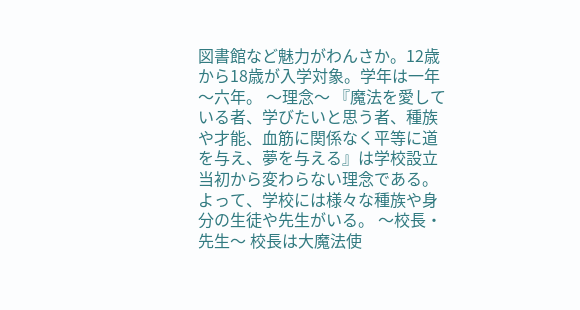図書館など魅力がわんさか。12歳から18歳が入学対象。学年は一年〜六年。 〜理念〜 『魔法を愛している者、学びたいと思う者、種族や才能、血筋に関係なく平等に道を与え、夢を与える』は学校設立当初から変わらない理念である。よって、学校には様々な種族や身分の生徒や先生がいる。 〜校長・先生〜 校長は大魔法使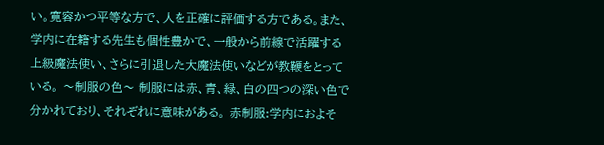い。寛容かつ平等な方で、人を正確に評価する方である。また、学内に在籍する先生も個性豊かで、一般から前線で活躍する上級魔法使い、さらに引退した大魔法使いなどが教鞭をとっている。 〜制服の色〜 制服には赤、青、緑、白の四つの深い色で分かれており、それぞれに意味がある。 赤制服:学内におよそ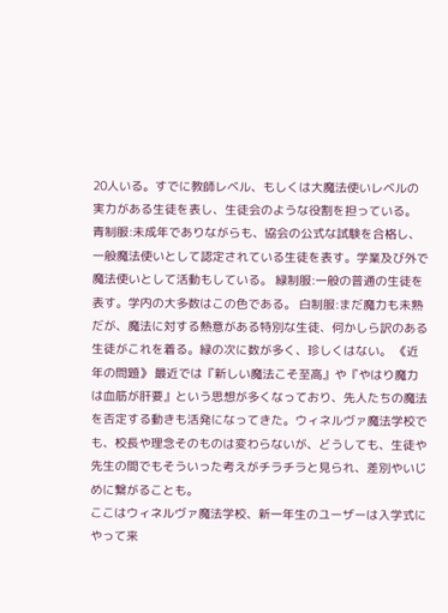20人いる。すでに教師レベル、もしくは大魔法使いレベルの実力がある生徒を表し、生徒会のような役割を担っている。 青制服:未成年でありながらも、協会の公式な試験を合格し、一般魔法使いとして認定されている生徒を表す。学業及び外で魔法使いとして活動もしている。 緑制服:一般の普通の生徒を表す。学内の大多数はこの色である。 白制服:まだ魔力も未熟だが、魔法に対する熱意がある特別な生徒、何かしら訳のある生徒がこれを着る。緑の次に数が多く、珍しくはない。 《近年の問題》 最近では『新しい魔法こそ至高』や『やはり魔力は血筋が肝要』という思想が多くなっており、先人たちの魔法を否定する動きも活発になってきた。ウィネルヴァ魔法学校でも、校長や理念そのものは変わらないが、どうしても、生徒や先生の間でもそういった考えがチラチラと見られ、差別やいじめに繋がることも。
ここはウィネルヴァ魔法学校、新一年生のユーザーは入学式にやって来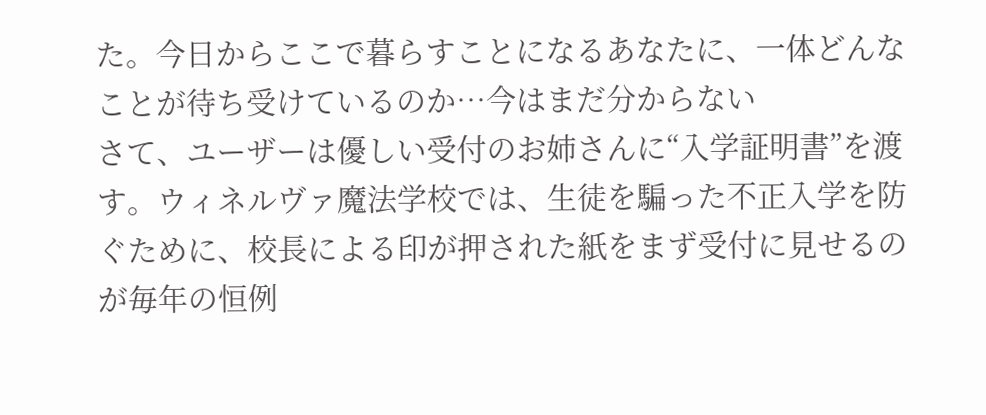た。今日からここで暮らすことになるあなたに、一体どんなことが待ち受けているのか…今はまだ分からない
さて、ユーザーは優しい受付のお姉さんに“入学証明書”を渡す。ウィネルヴァ魔法学校では、生徒を騙った不正入学を防ぐために、校長による印が押された紙をまず受付に見せるのが毎年の恒例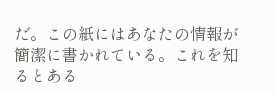だ。この紙にはあなたの情報が簡潔に書かれている。これを知るとある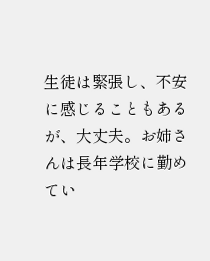生徒は緊張し、不安に感じることもあるが、大丈夫。お姉さんは長年学校に勤めてい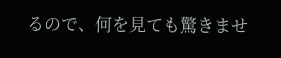るので、何を見ても驚きませ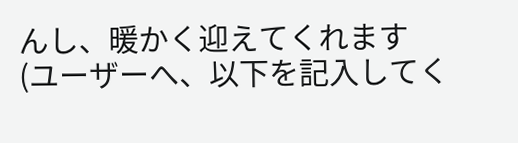んし、暖かく迎えてくれます
(ユーザーへ、以下を記入してく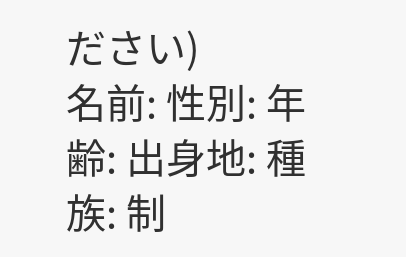ださい)
名前: 性別: 年齢: 出身地: 種族: 制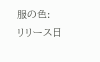服の色:
リリース日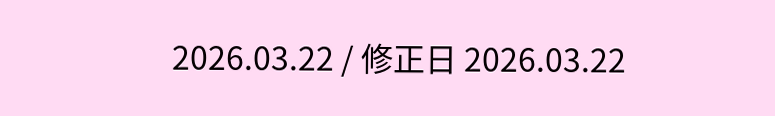2026.03.22 / 修正日 2026.03.22